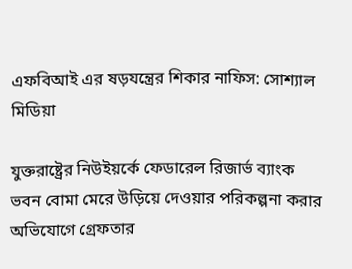এফবিআই এর ষড়যন্ত্রের শিকার নাফিস: সোশ্যাল মিডিয়া

যুক্তরাষ্ট্রের নিউইয়র্কে ফেডারেল রিজার্ভ ব্যাংক ভবন বোমা মেরে উড়িয়ে দেওয়ার পরিকল্পনা করার অভিযোগে গ্রেফতার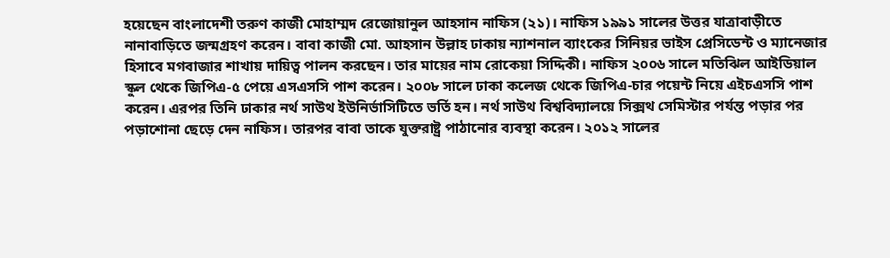হয়েছেন বাংলাদেশী তরুণ কাজী মোহাম্মদ রেজোয়ানুল আহসান নাফিস (২১)। নাফিস ১৯৯১ সালের উত্তর যাত্রাবাড়ীতে নানাবাড়িতে জন্মগ্রহণ করেন। বাবা কাজী মো. আহসান উল্লাহ ঢাকায় ন্যাশনাল ব্যাংকের সিনিয়র ভাইস প্রেসিডেন্ট ও ম্যানেজার হিসাবে মগবাজার শাখায় দায়িত্ব পালন করছেন। তার মায়ের নাম রোকেয়া সিদ্দিকী। নাফিস ২০০৬ সালে মতিঝিল আইডিয়াল স্কুল থেকে জিপিএ-৫ পেয়ে এসএসসি পাশ করেন। ২০০৮ সালে ঢাকা কলেজ থেকে জিপিএ-চার পয়েন্ট নিয়ে এইচএসসি পাশ করেন। এরপর তিনি ঢাকার নর্থ সাউথ ইউনির্ভাসিটিতে ভর্তি হন। নর্থ সাউথ বিশ্ববিদ্যালয়ে সিক্সথ সেমিস্টার পর্যন্ত পড়ার পর পড়াশোনা ছেড়ে দেন নাফিস। তারপর বাবা তাকে যুক্তরাষ্ট্র পাঠানোর ব্যবস্থা করেন। ২০১২ সালের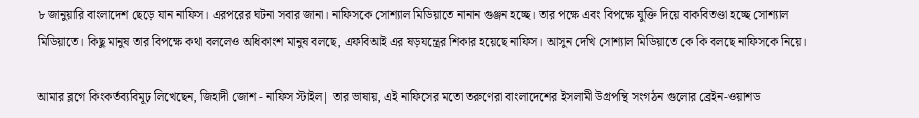৮ জানুয়ারি বাংলাদেশ ছেড়ে যান নাফিস। এরপরের ঘটনা সবার জানা। নাফিসকে সোশ্যাল মিডিয়াতে নানান গুঞ্জন হচ্ছে। তার পক্ষে এবং বিপক্ষে যুক্তি দিয়ে বাকবিতণ্ডা হচ্ছে সোশ্যাল মিডিয়াতে। কিছু মানুষ তার বিপক্ষে কথা বললেও অধিকাংশ মানুষ বলছে, এফবিআই এর ষড়যন্ত্রের শিকার হয়েছে নাফিস। আসুন দেখি সোশ্যাল মিডিয়াতে কে কি বলছে নাফিসকে নিয়ে।

আমার ব্লগে কিংকর্তব্যবিমূঢ় লিখেছেন, জিহাদী জোশ - নাফিস স্টাইল| তার ভাষায়, এই নাফিসের মতো তরুণেরা বাংলাদেশের ইসলামী উগ্রপন্থি সংগঠন গুলোর ব্রেইন-ওয়াশড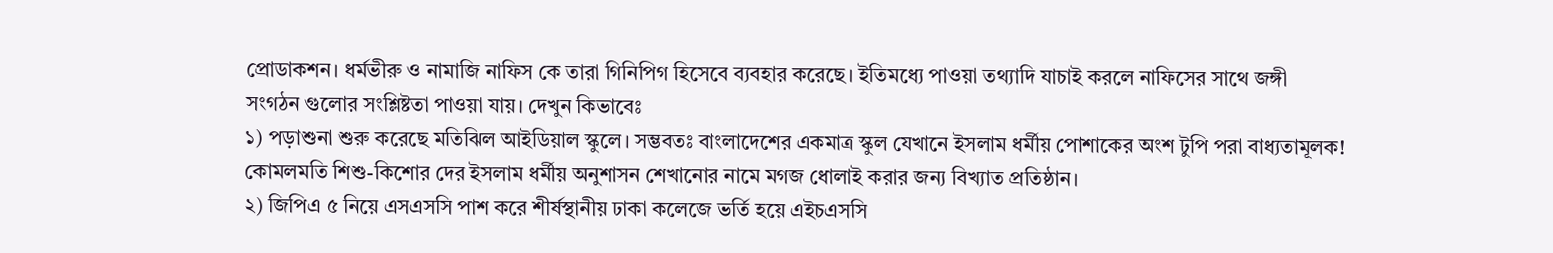প্রোডাকশন। ধর্মভীরু ও নামাজি নাফিস কে তারা গিনিপিগ হিসেবে ব্যবহার করেছে। ইতিমধ্যে পাওয়া তথ্যাদি যাচাই করলে নাফিসের সাথে জঙ্গী সংগঠন গুলোর সংশ্লিষ্টতা পাওয়া যায়। দেখুন কিভাবেঃ
১) পড়াশুনা শুরু করেছে মতিঝিল আইডিয়াল স্কুলে। সম্ভবতঃ বাংলাদেশের একমাত্র স্কুল যেখানে ইসলাম ধর্মীয় পোশাকের অংশ টুপি পরা বাধ্যতামূলক! কোমলমতি শিশু-কিশোর দের ইসলাম ধর্মীয় অনুশাসন শেখানোর নামে মগজ ধোলাই করার জন্য বিখ্যাত প্রতিষ্ঠান।
২) জিপিএ ৫ নিয়ে এসএসসি পাশ করে শীর্ষস্থানীয় ঢাকা কলেজে ভর্তি হয়ে এইচএসসি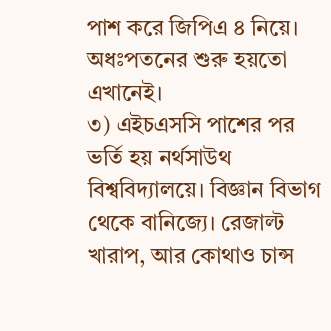পাশ করে জিপিএ ৪ নিয়ে। অধঃপতনের শুরু হয়তো এখানেই।
৩) এইচএসসি পাশের পর ভর্তি হয় নর্থসাউথ বিশ্ববিদ্যালয়ে। বিজ্ঞান বিভাগ থেকে বানিজ্যে। রেজাল্ট খারাপ, আর কোথাও চান্স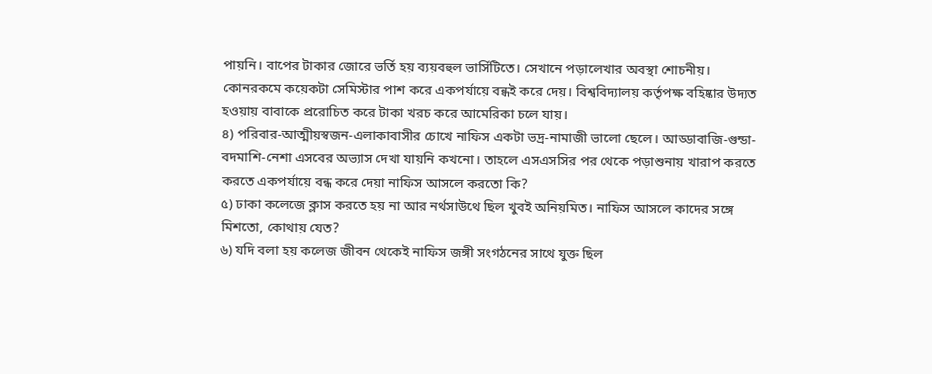পায়নি। বাপের টাকার জোরে ভর্তি হয় ব্যয়বহুল ভার্সিটিতে। সেখানে পড়ালেখার অবস্থা শোচনীয়। কোনরকমে কয়েকটা সেমিস্টার পাশ করে একপর্যায়ে বন্ধই করে দেয়। বিশ্ববিদ্যালয় কর্তৃপক্ষ বহিষ্কার উদ্যত হওয়ায় বাবাকে প্ররোচিত করে টাকা খরচ করে আমেরিকা চলে যায়।
৪) পরিবার-আত্মীয়স্বজন-এলাকাবাসীর চোখে নাফিস একটা ভদ্র-নামাজী ভালো ছেলে। আড্ডাবাজি-গুন্ডা-বদমাশি-নেশা এসবের অভ্যাস দেখা যায়নি কখনো। তাহলে এসএসসির পর থেকে পড়াশুনায় খারাপ করতে করতে একপর্যায়ে বন্ধ করে দেয়া নাফিস আসলে করতো কি?
৫) ঢাকা কলেজে ক্লাস করতে হয় না আর নর্থসাউথে ছিল খুবই অনিয়মিত। নাফিস আসলে কাদের সঙ্গে মিশতো, কোথায় যেত?
৬) যদি বলা হয় কলেজ জীবন থেকেই নাফিস জঙ্গী সংগঠনের সাথে যুক্ত ছিল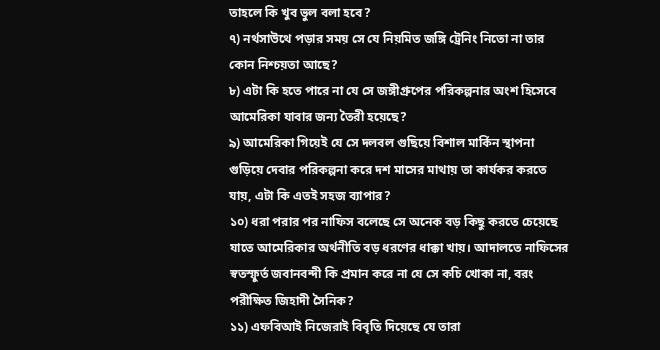তাহলে কি খুব ভুল বলা হবে?
৭) নর্থসাউথে পড়ার সময় সে যে নিয়মিত জঙ্গি ট্রেনিং নিতো না তার কোন নিশ্চয়তা আছে?
৮) এটা কি হতে পারে না যে সে জঙ্গীগ্রুপের পরিকল্পনার অংশ হিসেবে আমেরিকা যাবার জন্য তৈরী হয়েছে?
৯) আমেরিকা গিয়েই যে সে দলবল গুছিয়ে বিশাল মার্কিন স্থাপনা গুড়িয়ে দেবার পরিকল্পনা করে দশ মাসের মাথায় তা কার্যকর করতে যায়, এটা কি এতই সহজ ব্যাপার?
১০) ধরা পরার পর নাফিস বলেছে সে অনেক বড় কিছু করতে চেয়েছে যাতে আমেরিকার অর্থনীতি বড় ধরণের ধাক্কা খায়। আদালতে নাফিসের স্বতস্ফুর্ত জবানবন্দী কি প্রমান করে না যে সে কচি খোকা না, বরং পরীক্ষিত জিহাদী সৈনিক?
১১) এফবিআই নিজেরাই বিবৃতি দিয়েছে যে তারা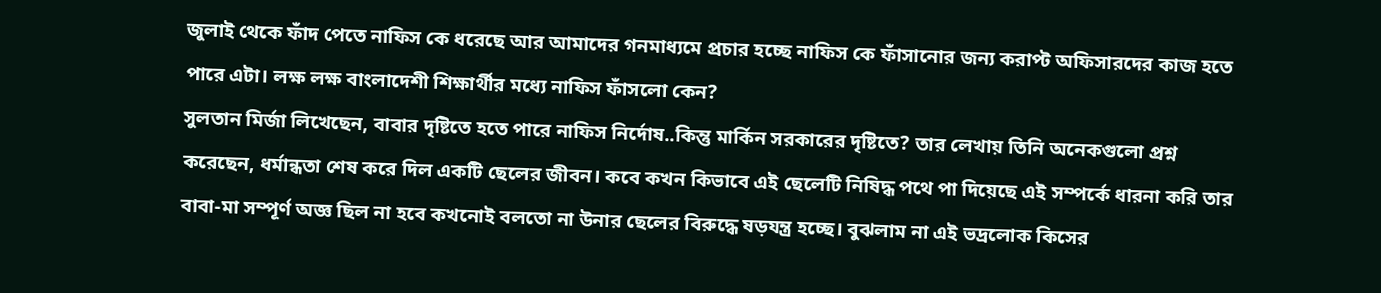জুলাই থেকে ফাঁদ পেতে নাফিস কে ধরেছে আর আমাদের গনমাধ্যমে প্রচার হচ্ছে নাফিস কে ফাঁসানোর জন্য করাপ্ট অফিসারদের কাজ হতে পারে এটা। লক্ষ লক্ষ বাংলাদেশী শিক্ষার্থীর মধ্যে নাফিস ফাঁসলো কেন?
সুলতান মির্জা লিখেছেন, বাবার দৃষ্টিতে হতে পারে নাফিস নির্দোষ..কিন্তু মার্কিন সরকারের দৃষ্টিতে? তার লেখায় তিনি অনেকগুলো প্রশ্ন করেছেন, ধর্মান্ধতা শেষ করে দিল একটি ছেলের জীবন। কবে কখন কিভাবে এই ছেলেটি নিষিদ্ধ পথে পা দিয়েছে এই সম্পর্কে ধারনা করি তার বাবা-মা সম্পূর্ণ অজ্ঞ ছিল না হবে কখনোই বলতো না উনার ছেলের বিরুদ্ধে ষড়যন্ত্র হচ্ছে। বুঝলাম না এই ভদ্রলোক কিসের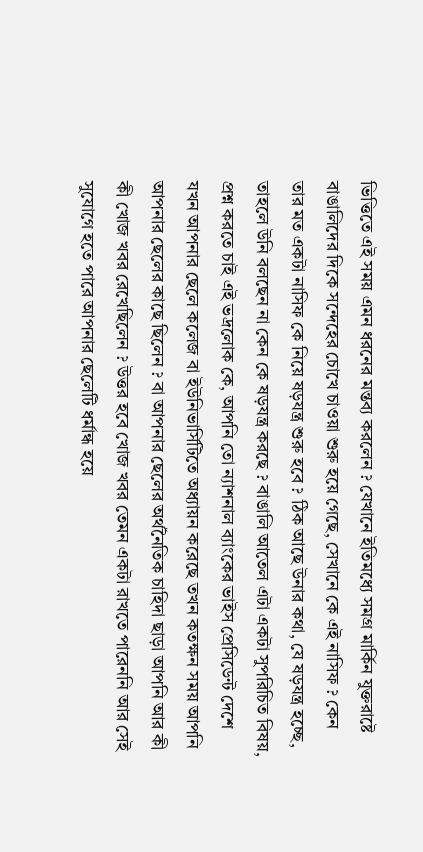ভিত্তিতে এই সময় এমন ধরনের মন্তব্য করলেন ? যেখানে ইতিমধ্যে সমগ্র মার্কিন যুক্তরাষ্টে বাঙালিদের দিকে সন্দেহের চোখে চাওয়া শুরু হয়ে গেছে, সেখানে কে এই নাসিফ ? কেন তার মত একটা নাসিফ কে নিয়ে ষড়যন্ত্র শুরু হবে ? ঠিক আছে উনার কথা, যে ষড়যন্ত্র হচ্ছে, তাহলে উনি বলছেন না কেন কে ষড়যন্ত্র করছে ? বাঙালি আতেল এটা একটা সুপরিচিত বিষয়, প্রশ্ন করতে চাই এই ভদ্রলোক কে, আপনি তো ন্যাশনাল ব্যাংকের ভাইস প্রেসিডেন্ট দেশে যখন আপনার ছেলে কলেজ বা ইউনিভার্সিটিতে অধ্যায়ন করেছে তখন কতক্ষন সময় আপনি আপনার ছেলের কাছে ছিলেন ? বা আপনার ছেলের অর্থনৈতিক চাহিদা ছাড়া আপনি আর কী কী খোজ খবর রেখেছিলেন ? উত্তর হবে খোজ খবর তেমন একটা রাখতে পারেননি আর সেই সুযোগে হতে পারে আপনার ছেলেটি ধর্মান্ধ হয়ে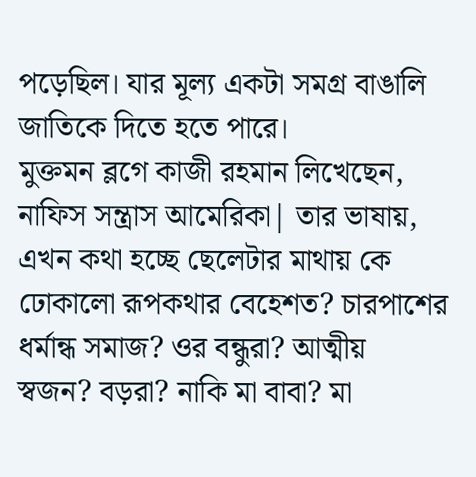পড়েছিল। যার মূল্য একটা সমগ্র বাঙালি জাতিকে দিতে হতে পারে।
মুক্তমন ব্লগে কাজী রহমান লিখেছেন, নাফিস সন্ত্রাস আমেরিকা| তার ভাষায়, এখন কথা হচ্ছে ছেলেটার মাথায় কে ঢোকালো রূপকথার বেহেশত? চারপাশের ধর্মান্ধ সমাজ? ওর বন্ধুরা? আত্মীয় স্বজন? বড়রা? নাকি মা বাবা? মা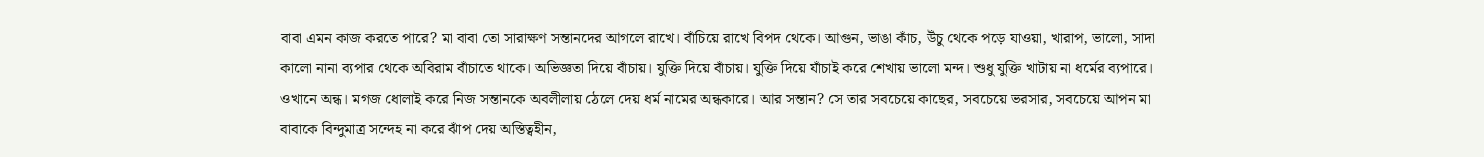বাবা এমন কাজ করতে পারে? মা বাবা তো সারাক্ষণ সন্তানদের আগলে রাখে। বাঁচিয়ে রাখে বিপদ থেকে। আগুন, ভাঙা কাঁচ, উঁচু থেকে পড়ে যাওয়া, খারাপ, ভালো, সাদা কালো নানা ব্যপার থেকে অবিরাম বাঁচাতে থাকে। অভিজ্ঞতা দিয়ে বাঁচায়। যুক্তি দিয়ে বাঁচায়। যুক্তি দিয়ে যাঁচাই করে শেখায় ভালো মন্দ। শুধু যুক্তি খাটায় না ধর্মের ব্যপারে। ওখানে অন্ধ। মগজ ধোলাই করে নিজ সন্তানকে অবলীলায় ঠেলে দেয় ধর্ম নামের অন্ধকারে। আর সন্তান? সে তার সবচেয়ে কাছের, সবচেয়ে ভরসার, সবচেয়ে আপন মা বাবাকে বিন্দুমাত্র সন্দেহ না করে ঝাঁপ দেয় অস্তিত্বহীন,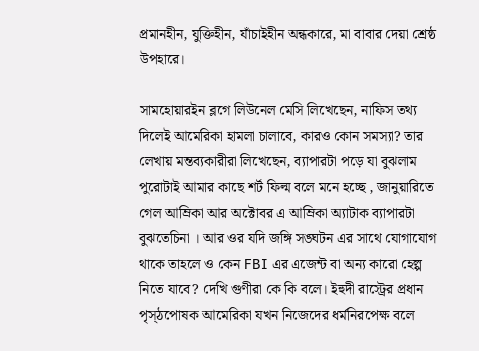প্রমানহীন, যুক্তিহীন, যাঁচাইহীন অন্ধকারে, মা বাবার দেয়া শ্রেষ্ঠ উপহারে।

সামহোয়ারইন ব্লগে লিউনেল মেসি লিখেছেন, নাফিস তথ্য দিলেই আমেরিকা হামলা চালাবে, কারও কোন সমস্যা? তার লেখায় মন্তব্যকারীরা লিখেছেন, ব্যাপারটা পড়ে যা বুঝলাম পুরোটাই আমার কাছে শর্ট ফিল্ম বলে মনে হচ্ছে , জানুয়ারিতে গেল আম্রিকা আর অক্টোবর এ আম্রিকা অ্যাটাক ব্যাপারটা বুঝতেচিনা । আর ওর যদি জঙ্গি সঙ্ঘটন এর সাথে যোগাযোগ থাকে তাহলে ও কেন FBI এর এজেন্ট বা অন্য কারো হেল্প নিতে যাবে? দেখি গুণীরা কে কি বলে। ইহুদী রাস্ট্রের প্রধান পৃস্ঠপোষক আমেরিকা যখন নিজেদের ধর্মনিরপেক্ষ বলে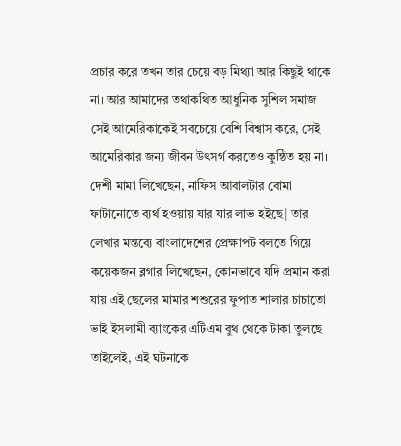প্রচার করে তখন তার চেয়ে বড় মিথ্যা আর কিছুই থাকে না। আর আমাদের তথাকথিত আধুনিক সুশিল সমাজ সেই আমেরিকাকেই সবচেয়ে বেশি বিশ্বাস করে, সেই আমেরিকার জন্য জীবন উৎসর্গ করতেও কুন্ঠিত হয় না।
দেশী মামা লিখেছেন, নাফিস আবালটার বোমা ফাটানোতে ব্যর্থ হওয়ায় যার যার লাভ হইছে| তার লেখার মন্তব্যে বাংলাদেশের প্রেক্ষাপট বলতে গিয়ে কয়েকজন ব্লগার লিখেছেন, কোনভাবে যদি প্রমান করা যায় এই ছেলের মামার শশুরের ফুপাত শালার চাচাতো ভাই ইসলামী ব্যাংকের এটিএম বুথ থেকে টাকা তুলছে তাইলেই, এই ঘটনাকে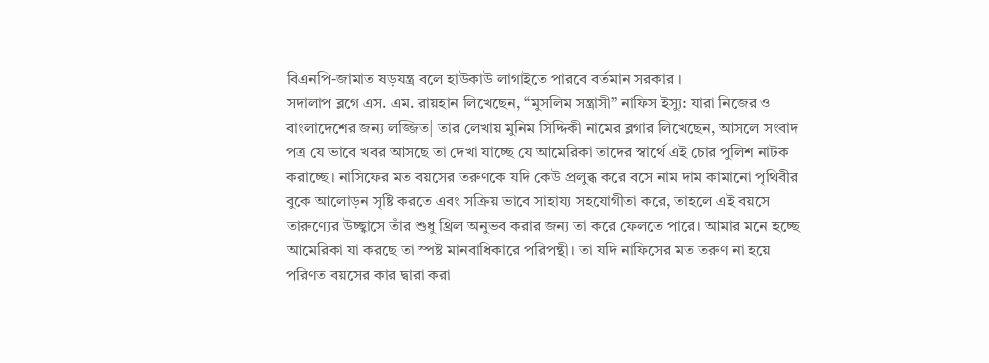বিএনপি-জামাত ষড়যন্ত্র বলে হাউকাউ লাগাইতে পারবে বর্তমান সরকার ।
সদালাপ ব্লগে এস. এম. রায়হান লিখেছেন, “মুসলিম সন্ত্রাসী” নাফিস ইস্যু: যারা নিজের ও বাংলাদেশের জন্য লজ্জিত| তার লেখায় মুনিম সিদ্দিকী নামের ব্লগার লিখেছেন, আসলে সংবাদ পত্র যে ভাবে খবর আসছে তা দেখা যাচ্ছে যে আমেরিকা তাদের স্বার্থে এই চোর পুলিশ নাটক করাচ্ছে। নাসিফের মত বয়সের তরুণকে যদি কেউ প্রলুব্ধ করে বসে নাম দাম কামানো পৃথিবীর বুকে আলোড়ন সৃষ্টি করতে এবং সক্রিয় ভাবে সাহায্য সহযোগীতা করে, তাহলে এই বয়সে তারুণ্যের উচ্ছ্বাসে তাঁর শুধু থ্রিল অনুভব করার জন্য তা করে ফেলতে পারে। আমার মনে হচ্ছে আমেরিকা যা করছে তা স্পষ্ট মানবাধিকারে পরিপন্থী। তা যদি নাফিসের মত তরুণ না হয়ে পরিণত বয়সের কার দ্বারা করা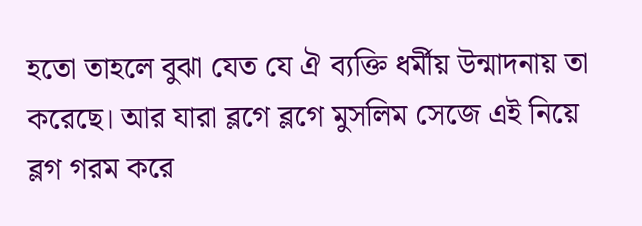হতো তাহলে বুঝা যেত যে ঐ ব্যক্তি ধর্মীয় উন্মাদনায় তা করেছে। আর যারা ব্লগে ব্লগে মুসলিম সেজে এই নিয়ে ব্লগ গরম করে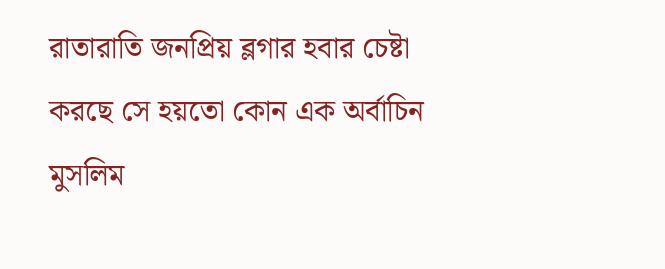রাতারাতি জনপ্রিয় ব্লগার হবার চেষ্টা করছে সে হয়তো কোন এক অর্বাচিন মুসলিম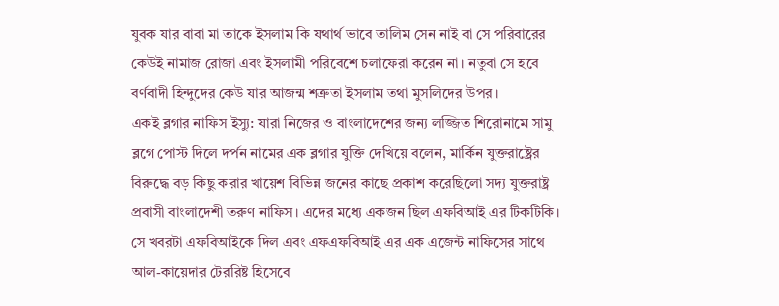যুবক যার বাবা মা তাকে ইসলাম কি যথার্থ ভাবে তালিম সেন নাই বা সে পরিবারের কেউই নামাজ রোজা এবং ইসলামী পরিবেশে চলাফেরা করেন না। নতুবা সে হবে বর্ণবাদী হিন্দুদের কেউ যার আজন্ম শত্রুতা ইসলাম তথা মুসলিদের উপর।
একই ব্লগার নাফিস ইস্যু: যারা নিজের ও বাংলাদেশের জন্য লজ্জিত শিরোনামে সামু ব্লগে পোস্ট দিলে দর্পন নামের এক ব্লগার যুক্তি দেখিয়ে বলেন, মার্কিন যুক্তরাষ্ট্রের বিরুদ্ধে বড় কিছু করার খায়েশ বিভিন্ন জনের কাছে প্রকাশ করেছিলো সদ্য যুক্তরাষ্ট্র প্রবাসী বাংলাদেশী তরুণ নাফিস। এদের মধ্যে একজন ছিল এফবিআই এর টিকটিকি। সে খবরটা এফবিআইকে দিল এবং এফএফবিআই এর এক এজেন্ট নাফিসের সাথে আল-কায়েদার টেররিষ্ট হিসেবে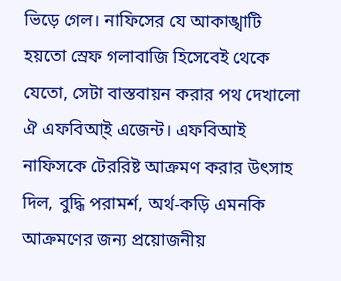ভিড়ে গেল। নাফিসের যে আকাঙ্খাটি হয়তো স্রেফ গলাবাজি হিসেবেই থেকে যেতো, সেটা বাস্তবায়ন করার পথ দেখালো ঐ এফবিআ্ই এজেন্ট। এফবিআই নাফিসকে টেররিষ্ট আক্রমণ করার উৎসাহ দিল, বুদ্ধি পরামর্শ, অর্থ-কড়ি এমনকি আক্রমণের জন্য প্রয়োজনীয়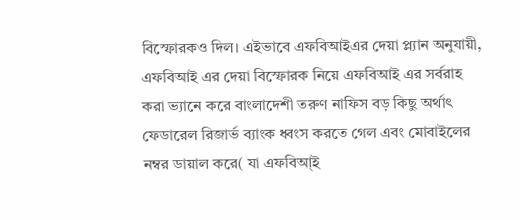বিস্ফোরকও দিল। এইভাবে এফবিআইএর দেয়া প্ল্যান অনুযায়ী, এফবিআই এর দেয়া বিস্ফোরক নিয়ে এফবিআই এর সর্বরাহ করা ভ্যানে করে বাংলাদেশী তরুণ নাফিস বড় কিছু অর্থাৎ ফেডারেল রিজার্ভ ব্যাংক ধ্বংস করতে গেল এবং মোবাইলের নম্বর ডায়াল করে( যা এফবিআ্ই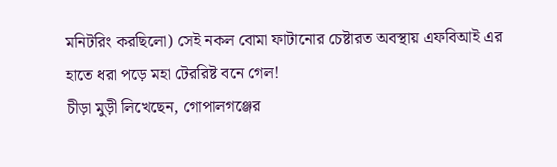মনিটরিং করছিলো) সেই নকল বোমা ফাটানোর চেষ্টারত অবস্থায় এফবিআই এর হাতে ধরা পড়ে মহা টেররিষ্ট বনে গেল!
চীড়া মুড়ী লিখেছেন, গোপালগঞ্জের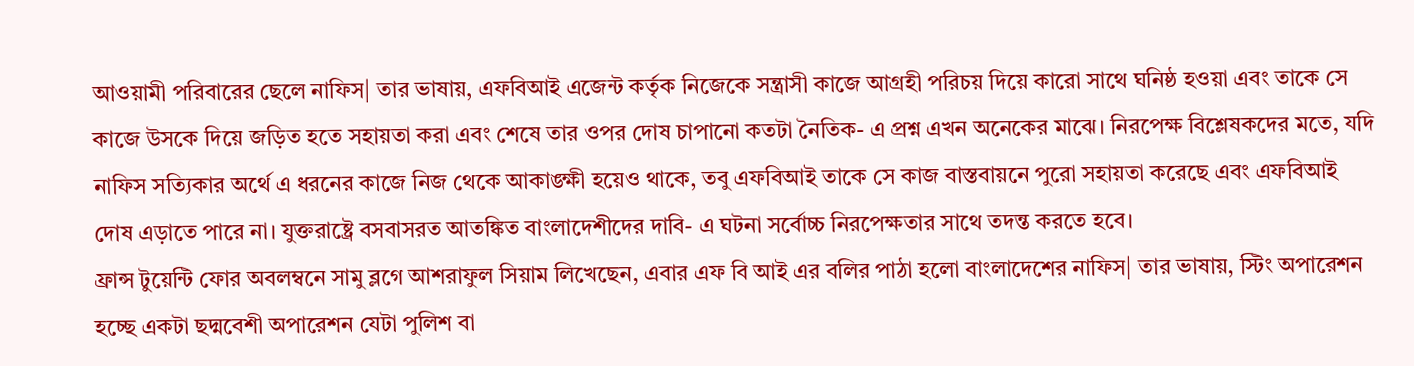আওয়ামী পরিবারের ছেলে নাফিস| তার ভাষায়, এফবিআই এজেন্ট কর্তৃক নিজেকে সন্ত্রাসী কাজে আগ্রহী পরিচয় দিয়ে কারো সাথে ঘনিষ্ঠ হওয়া এবং তাকে সে কাজে উসকে দিয়ে জড়িত হতে সহায়তা করা এবং শেষে তার ওপর দোষ চাপানো কতটা নৈতিক- এ প্রশ্ন এখন অনেকের মাঝে। নিরপেক্ষ বিশ্লেষকদের মতে, যদি নাফিস সত্যিকার অর্থে এ ধরনের কাজে নিজ থেকে আকাঙ্ক্ষী হয়েও থাকে, তবু এফবিআই তাকে সে কাজ বাস্তবায়নে পুরো সহায়তা করেছে এবং এফবিআই দোষ এড়াতে পারে না। যুক্তরাষ্ট্রে বসবাসরত আতঙ্কিত বাংলাদেশীদের দাবি- এ ঘটনা সর্বোচ্চ নিরপেক্ষতার সাথে তদন্ত করতে হবে।
ফ্রান্স টুয়েন্টি ফোর অবলম্বনে সামু ব্লগে আশরাফুল সিয়াম লিখেছেন, এবার এফ বি আই এর বলির পাঠা হলো বাংলাদেশের নাফিস| তার ভাষায়, স্টিং অপারেশন হচ্ছে একটা ছদ্মবেশী অপারেশন যেটা পুলিশ বা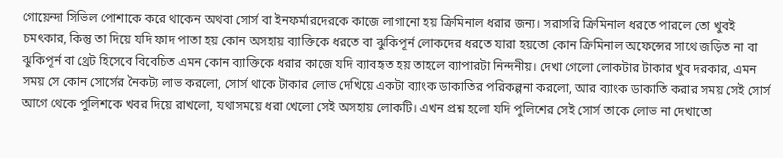গোয়েন্দা সিভিল পোশাকে করে থাকেন অথবা সোর্স বা ইনফর্মারদেরকে কাজে লাগানো হয় ক্রিমিনাল ধরার জন্য। সরাসরি ক্রিমিনাল ধরতে পারলে তো খুবই চমৎকার, কিন্তু তা দিয়ে যদি ফাদ পাতা হয় কোন অসহায় ব্যাক্তিকে ধরতে বা ঝুকিপূর্ন লোকদের ধরতে যারা হয়তো কোন ক্রিমিনাল অফেন্সের সাথে জড়িত না বা ঝুকিপূর্ন বা থ্রেট হিসেবে বিবেচিত এমন কোন ব্যাক্তিকে ধরার কাজে যদি ব্যাবহৃত হয় তাহলে ব্যাপারটা নিন্দনীয়। দেখা গেলো লোকটার টাকার খুব দরকার, এমন সময় সে কোন সোর্সের নৈকট্য লাভ করলো, সোর্স থাকে টাকার লোভ দেখিয়ে একটা ব্যাংক ডাকাতির পরিকল্পনা করলো, আর ব্যাংক ডাকাতি করার সময় সেই সোর্স আগে থেকে পুলিশকে খবর দিয়ে রাখলো, যথাসময়ে ধরা খেলো সেই অসহায় লোকটি। এখন প্রশ্ন হলো যদি পুলিশের সেই সোর্স তাকে লোভ না দেখাতো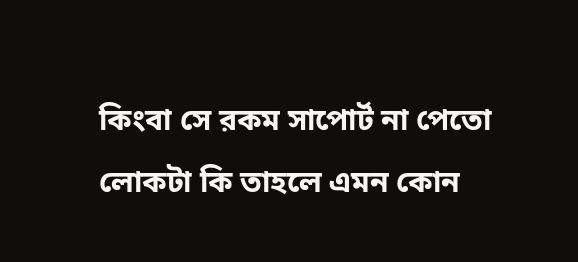কিংবা সে রকম সাপোর্ট না পেতো লোকটা কি তাহলে এমন কোন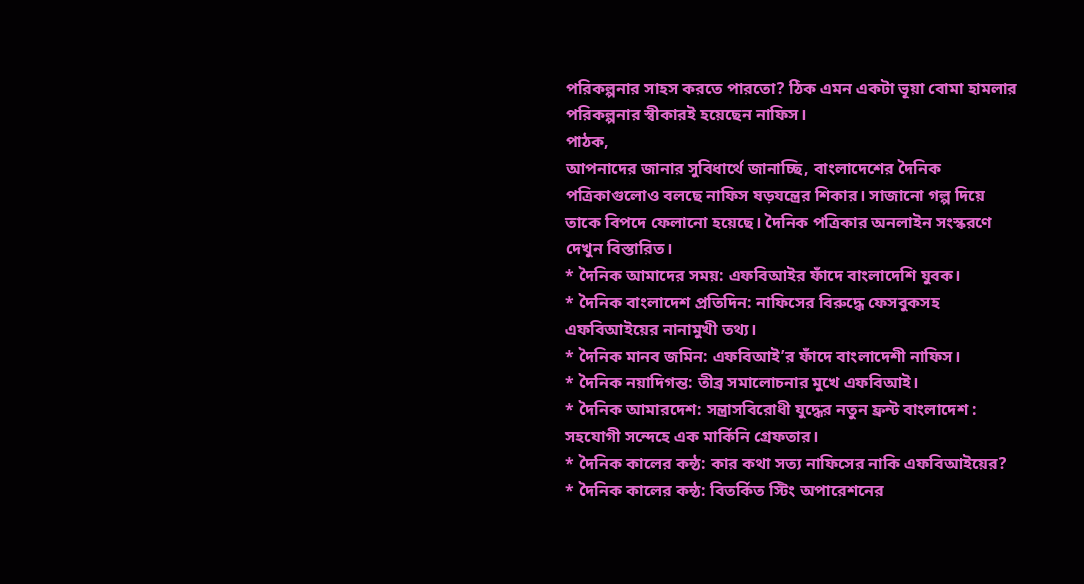পরিকল্পনার সাহস করতে পারতো? ঠিক এমন একটা ভূয়া বোমা হামলার পরিকল্পনার স্বীকারই হয়েছেন নাফিস।
পাঠক,
আপনাদের জানার সুবিধার্থে জানাচ্ছি, বাংলাদেশের দৈনিক পত্রিকাগুলোও বলছে নাফিস ষড়যন্ত্রের শিকার। সাজানো গল্প দিয়ে তাকে বিপদে ফেলানো হয়েছে। দৈনিক পত্রিকার অনলাইন সংস্করণে দেখুন বিস্তারিত।
* দৈনিক আমাদের সময়: এফবিআইর ফাঁদে বাংলাদেশি যুবক।
* দৈনিক বাংলাদেশ প্রতিদিন: নাফিসের বিরুদ্ধে ফেসবুকসহ এফবিআইয়ের নানামুখী তথ্য।
* দৈনিক মানব জমিন: এফবিআই’র ফাঁদে বাংলাদেশী নাফিস।
* দৈনিক নয়াদিগন্ত: তীব্র সমালোচনার মুখে এফবিআই।
* দৈনিক আমারদেশ: সন্ত্রাসবিরোধী যুদ্ধের নতুন ফ্রন্ট বাংলাদেশ : সহযোগী সন্দেহে এক মার্কিনি গ্রেফতার।
* দৈনিক কালের কন্ঠ: কার কথা সত্য নাফিসের নাকি এফবিআইয়ের?
* দৈনিক কালের কন্ঠ: বিতর্কিত স্টিং অপারেশনের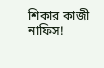শিকার কাজী নাফিস!